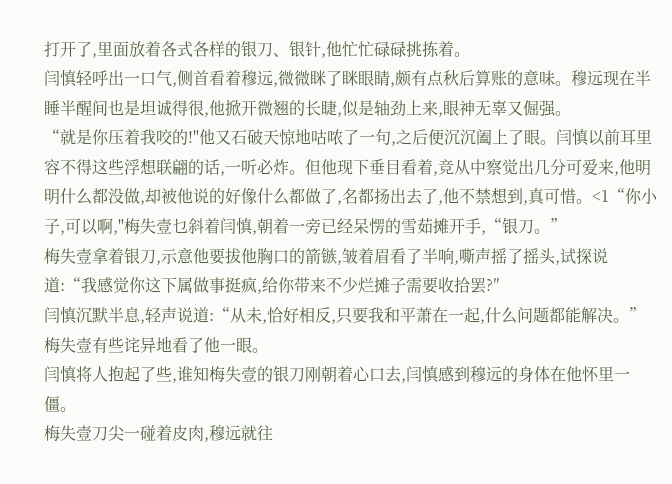打开了,里面放着各式各样的银刀、银针,他忙忙碌碌挑拣着。
闫慎轻呼出一口气,侧首看着穆远,微微眯了眯眼睛,颇有点秋后算账的意味。穆远现在半睡半醒间也是坦诚得很,他掀开微翘的长睫,似是轴劲上来,眼神无辜又倔强。
“就是你压着我咬的!"他又石破天惊地咕哝了一句,之后便沉沉阖上了眼。闫慎以前耳里容不得这些浮想联翩的话,一听必炸。但他现下垂目看着,竞从中察觉出几分可爱来,他明明什么都没做,却被他说的好像什么都做了,名都扬出去了,他不禁想到,真可惜。<1“你小子,可以啊,"梅失壹乜斜着闫慎,朝着一旁已经呆愣的雪茹摊开手,“银刀。”
梅失壹拿着银刀,示意他要拔他胸口的箭镞,皱着眉看了半响,嘶声摇了摇头,试探说道:“我感觉你这下属做事挺疯,给你带来不少烂摊子需要收拾罢?″
闫慎沉默半息,轻声说道:“从未,恰好相反,只要我和平萧在一起,什么问题都能解决。”
梅失壹有些诧异地看了他一眼。
闫慎将人抱起了些,谁知梅失壹的银刀刚朝着心口去,闫慎感到穆远的身体在他怀里一僵。
梅失壹刀尖一碰着皮肉,穆远就往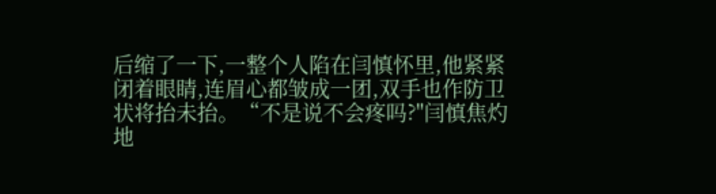后缩了一下,一整个人陷在闫慎怀里,他紧紧闭着眼睛,连眉心都皱成一团,双手也作防卫状将抬未抬。“不是说不会疼吗?"闫慎焦灼地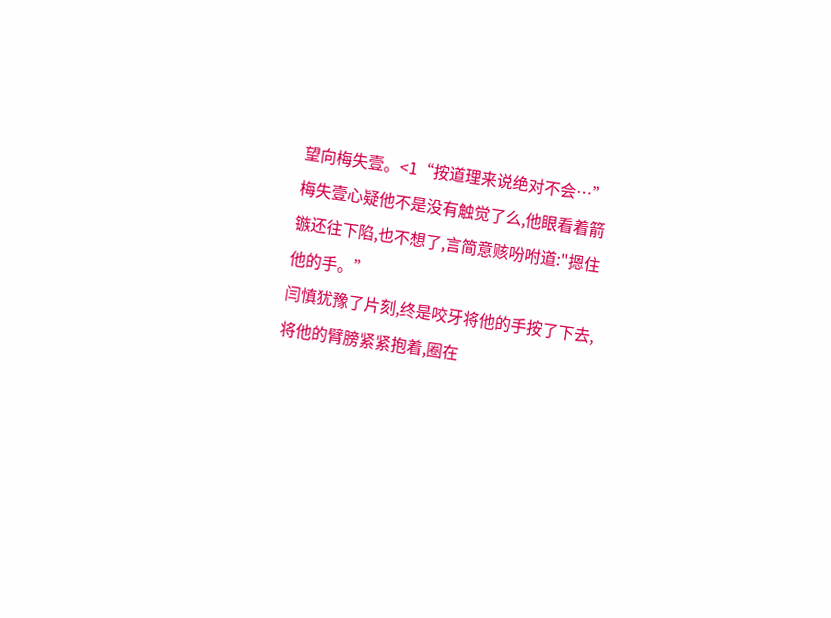望向梅失壹。<1“按道理来说绝对不会…”
梅失壹心疑他不是没有触觉了么,他眼看着箭镞还往下陷,也不想了,言简意赅吩咐道:"摁住他的手。”
闫慎犹豫了片刻,终是咬牙将他的手按了下去,将他的臂膀紧紧抱着,圈在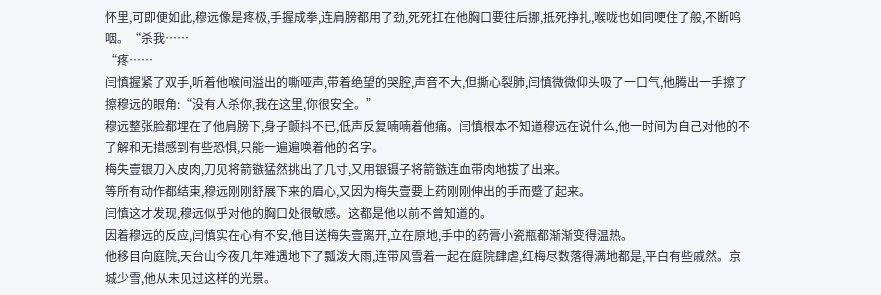怀里,可即便如此,穆远像是疼极,手握成拳,连肩膀都用了劲,死死扛在他胸口要往后挪,抵死挣扎,喉咙也如同哽住了般,不断呜咽。“杀我……
“疼……
闫慎握紧了双手,听着他喉间溢出的嘶哑声,带着绝望的哭腔,声音不大,但撕心裂肺,闫慎微微仰头吸了一口气,他腾出一手擦了擦穆远的眼角:“没有人杀你,我在这里,你很安全。”
穆远整张脸都埋在了他肩膀下,身子颤抖不已,低声反复喃喃着他痛。闫慎根本不知道穆远在说什么,他一时间为自己对他的不了解和无措感到有些恐惧,只能一遍遍唤着他的名字。
梅失壹银刀入皮肉,刀见将箭镞猛然挑出了几寸,又用银镊子将箭镞连血带肉地拔了出来。
等所有动作都结束,穆远刚刚舒展下来的眉心,又因为梅失壹要上药刚刚伸出的手而蹙了起来。
闫慎这才发现,穆远似乎对他的胸口处很敏感。这都是他以前不曾知道的。
因着穆远的反应,闫慎实在心有不安,他目送梅失壹离开,立在原地,手中的药膏小瓷瓶都渐渐变得温热。
他移目向庭院,天台山今夜几年难遇地下了瓢泼大雨,连带风雪着一起在庭院肆虐,红梅尽数落得满地都是,平白有些戚然。京城少雪,他从未见过这样的光景。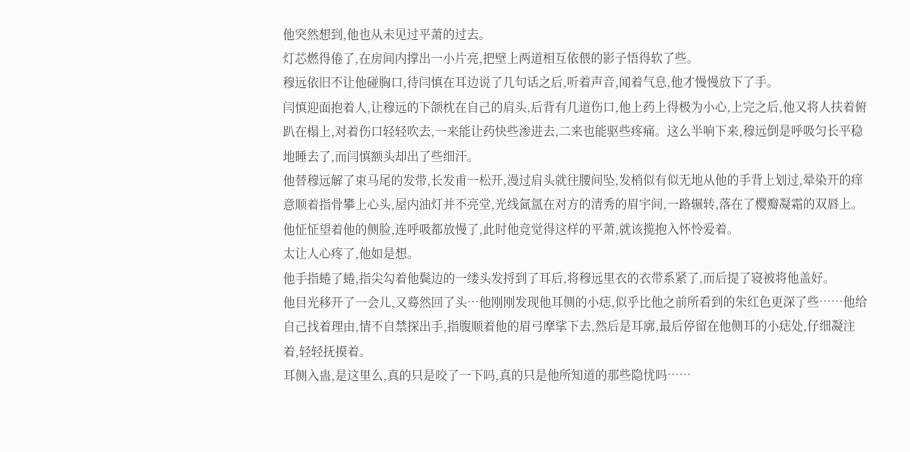他突然想到,他也从未见过平萧的过去。
灯芯燃得倦了,在房间内撑出一小片亮,把壁上两道相互依偎的影子悟得软了些。
穆远依旧不让他碰胸口,待闫慎在耳边说了几句话之后,听着声音,闻着气息,他才慢慢放下了手。
闫慎迎面抱着人,让穆远的下颌枕在自己的肩头,后背有几道伤口,他上药上得极为小心,上完之后,他又将人扶着俯趴在榻上,对着伤口轻轻吹去,一来能让药快些渗进去,二来也能驱些疼痛。这么半响下来,穆远倒是呼吸匀长平稳地睡去了,而闫慎额头却出了些细汗。
他替穆远解了束马尾的发带,长发甫一松开,漫过肩头就往腰间坠,发梢似有似无地从他的手背上划过,晕染开的痒意顺着指骨攀上心头,屋内油灯并不亮堂,光线氤氲在对方的清秀的眉宇间,一路辗转,落在了樱瓣凝霜的双唇上。他怔怔望着他的侧脸,连呼吸都放慢了,此时他竞觉得这样的平萧,就该揽抱入怀怜爱着。
太让人心疼了,他如是想。
他手指蜷了蜷,指尖勾着他鬓边的一缕头发捋到了耳后,将穆远里衣的衣带系紧了,而后提了寝被将他盖好。
他目光移开了一会儿,又蓦然回了头…他刚刚发现他耳侧的小痣,似乎比他之前所看到的朱红色更深了些……他给自己找着理由,情不自禁探出手,指腹顺着他的眉弓摩挲下去,然后是耳廓,最后停留在他侧耳的小痣处,仔细凝注着,轻轻抚摸着。
耳侧入蛊,是这里么,真的只是咬了一下吗,真的只是他所知道的那些隐忧吗……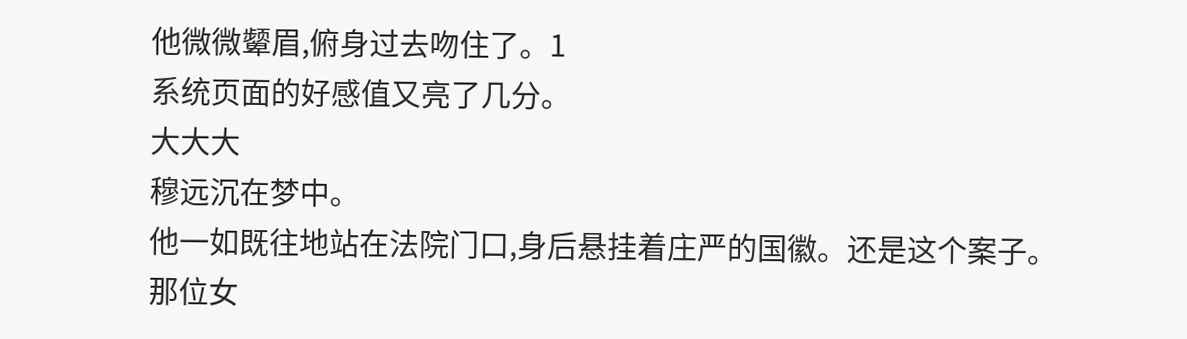他微微颦眉,俯身过去吻住了。1
系统页面的好感值又亮了几分。
大大大
穆远沉在梦中。
他一如既往地站在法院门口,身后悬挂着庄严的国徽。还是这个案子。
那位女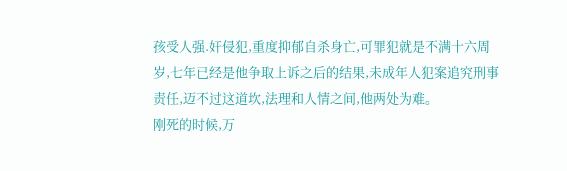孩受人强.奸侵犯,重度抑郁自杀身亡,可罪犯就是不满十六周岁,七年已经是他争取上诉之后的结果,未成年人犯案追究刑事责任,迈不过这道坎,法理和人情之间,他两处为难。
刚死的时候,万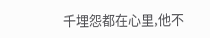千埋怨都在心里,他不